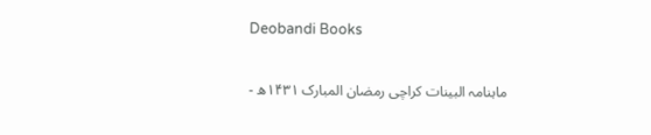Deobandi Books

ماہنامہ البینات کراچی رمضان المبارک ۱۴۳۱ھ -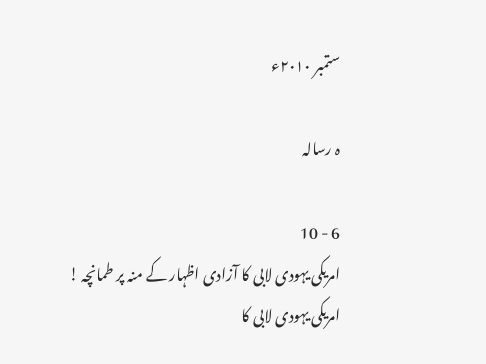ستمبر ۲۰۱۰ء

ہ رسالہ

6 - 10
امریکی یہودی لابی کا آزادی اظہار کے منہ پر طمانچہ !
امریکی یہودی لابی کا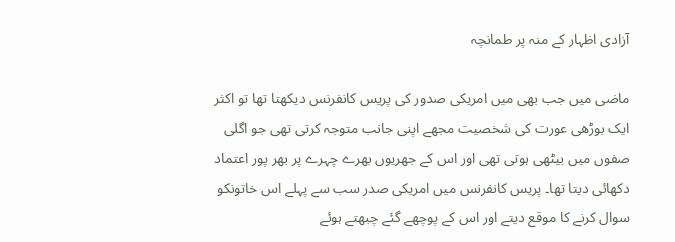آزادی اظہار کے منہ پر طمانچہ

ماضی میں جب بھی میں امریکی صدور کی پریس کانفرنس دیکھتا تھا تو اکثر ایک بوڑھی عورت کی شخصیت مجھے اپنی جانب متوجہ کرتی تھی جو اگلی صفوں میں بیٹھی ہوتی تھی اور اس کے جھریوں بھرے چہرے پر بھر پور اعتماد دکھائی دیتا تھا۔ پریس کانفرنس میں امریکی صدر سب سے پہلے اس خاتونکو سوال کرنے کا موقع دیتے اور اس کے پوچھے گئے چبھتے ہوئے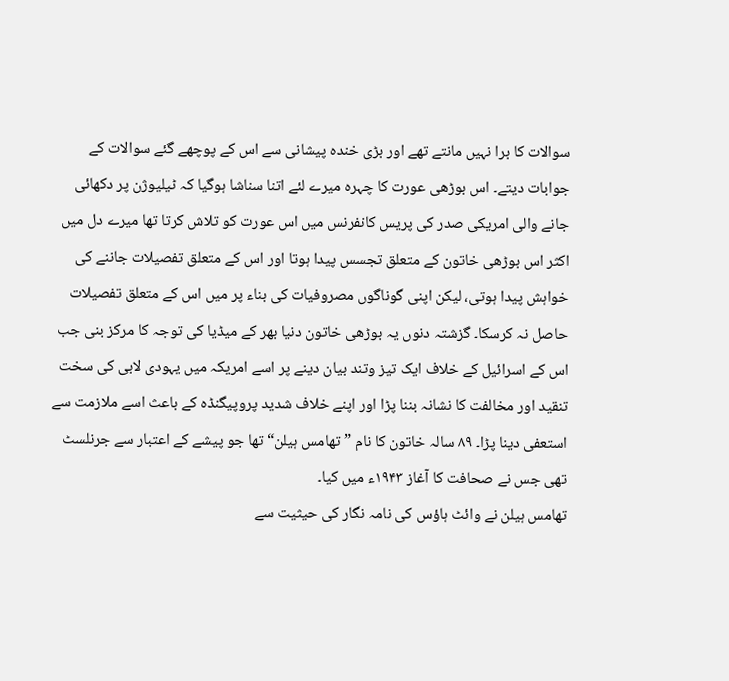سوالات کا برا نہیں مانتے تھے اور بڑی خندہ پیشانی سے اس کے پوچھے گئے سوالات کے جوابات دیتے۔ اس بوڑھی عورت کا چہرہ میرے لئے اتنا سناشا ہوگیا کہ ٹیلیوژن پر دکھائی جانے والی امریکی صدر کی پریس کانفرنس میں اس عورت کو تلاش کرتا تھا میرے دل میں اکثر اس بوڑھی خاتون کے متعلق تجسس پیدا ہوتا اور اس کے متعلق تفصیلات جاننے کی خواہش پیدا ہوتی، لیکن اپنی گوناگوں مصروفیات کی بناء پر میں اس کے متعلق تفصیلات حاصل نہ کرسکا۔ گزشتہ دنوں یہ بوڑھی خاتون دنیا بھر کے میڈیا کی توجہ کا مرکز بنی جب اس کے اسرائیل کے خلاف ایک تیز وتند بیان دینے پر اسے امریکہ میں یہودی لابی کی سخت تنقید اور مخالفت کا نشانہ بننا پڑا اور اپنے خلاف شدید پروپیگنڈہ کے باعث اسے ملازمت سے استعفی دینا پڑا۔ ۸۹ سالہ خاتون کا نام ”تھامس ہیلن“ تھا جو پیشے کے اعتبار سے جرنلسٹ تھی جس نے صحافت کا آغاز ۱۹۴۳ء میں کیا۔
تھامس ہیلن نے وائٹ ہاؤس کی نامہ نگار کی حیثیت سے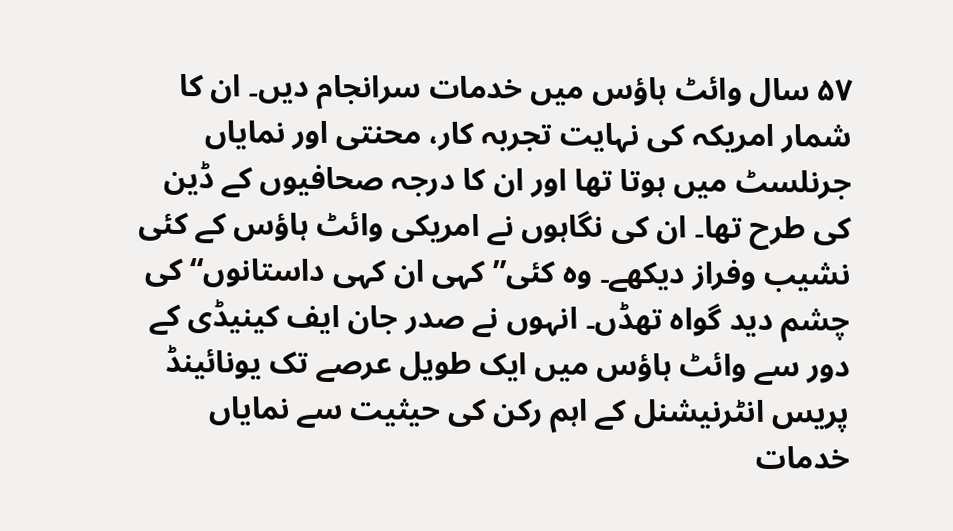۵۷ سال وائٹ ہاؤس میں خدمات سرانجام دیں۔ ان کا شمار امریکہ کی نہایت تجربہ کار، محنتی اور نمایاں جرنلسٹ میں ہوتا تھا اور ان کا درجہ صحافیوں کے ڈین کی طرح تھا۔ ان کی نگاہوں نے امریکی وائٹ ہاؤس کے کئی نشیب وفراز دیکھے۔ وہ کئی”کہی ان کہی داستانوں“ کی چشم دید گواہ تھڈں۔ انہوں نے صدر جان ایف کینیڈی کے دور سے وائٹ ہاؤس میں ایک طویل عرصے تک یونائینڈ پریس انٹرنیشنل کے اہم رکن کی حیثیت سے نمایاں خدمات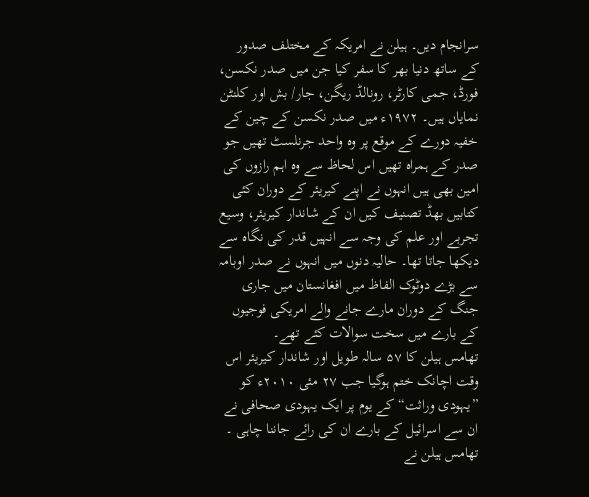سرانجام دیں۔ ہیلن نے امریکہ کے مختلف صدور کے ساتھ دنیا بھر کا سفر کیا جن میں صدر نکسن، فورڈ، جمی کارٹر، رونالڈ ریگن، جار/ بش اور کلنٹن نمایاں ہیں۔ ۱۹۷۲ء میں صدر نکسن کے چین کے خفیہ دورے کے موقع پر وہ واحد جرنلسٹ تھیں جو صدر کے ہمراہ تھیں اس لحاظ سے وہ اہم رازوں کی امین بھی ہیں انہوں نے اپنے کیریئر کے دوران کئی کتابیں بھڈ تصنیف کیں ان کے شاندار کیریئر، وسیع تجربے اور علم کی وجہ سے انہیں قدر کی نگاہ سے دیکھا جاتا تھا۔ حالیہ دنوں میں انہوں نے صدر اوبامہ سے بڑے دوٹوک الفاظ میں افغانستان میں جاری جنگ کے دوران مارے جانے والے امریکی فوجیوں کے بارے میں سخت سوالات کئے تھے۔
تھامس ہیلن کا ۵۷ سالہ طویل اور شاندار کیریئر اس وقت اچانک ختم ہوگیا جب ۲۷ مئی ۲۰۱۰ء کو ”یہودی وراثت“ کے یوم پر ایک یہودی صحافی نے ان سے اسرائیل کے بارے ان کی رائے جاننا چاہی ۔ تھامس ہیلن نے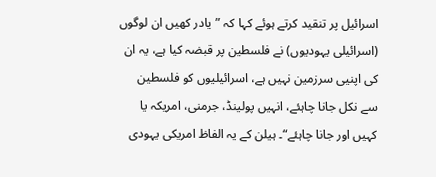اسرائیل پر تنقید کرتے ہوئے کہا کہ ”یادر کھیں ان لوگوں (اسرائیلی یہودیوں) نے فلسطین پر قبضہ کیا ہے، یہ ان کی اپنیی سرزمین نہیں ہے، اسرائیلیوں کو فلسطین سے نکل جانا چاہئے، انہیں پولینڈ، جرمنی، امریکہ یا کہیں اور جانا چاہئے“۔ ہیلن کے یہ الفاظ امریکی یہودی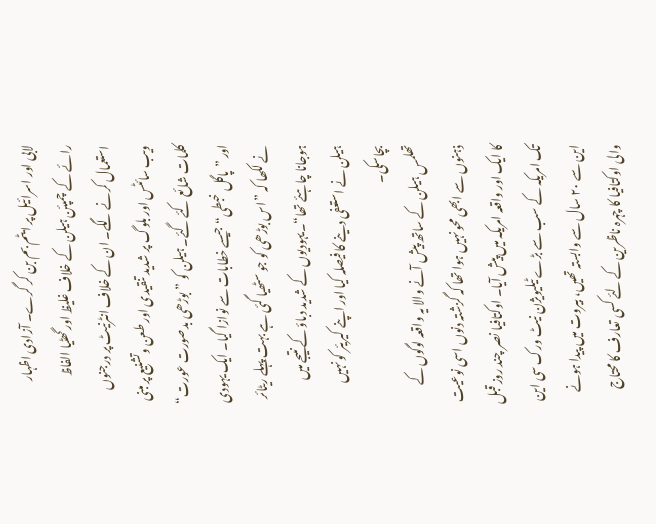لابی اور اسرائیل پر ایٹم بم بن کر گرے۔ آزادی اظہار رائے کے چمپئن ہیلن کے خلاف غلیظ اور گھٹیا الفاظ استعمال کرنے لگے۔ ان کے خلاف انٹرنیٹ پر درجنوں ویب سائٹس اور بلوگ پر شدید تنقیدی اور طعن وتشنیع پر مبنی کلمات شائع کئے گئے۔ ہیلن کو ”بوڑھی بدصورت عورت“ اور ”پاگل خبطی“ جیسے خطابات سے نوازا گیا۔ ایک یہودی نے لکھا کہ ”اس بوڑھی کو جو سٹھیا گئی ہے بہت پہلے ریٹائر ہوجانا چاہئے تھا“۔یہودیوں کے شدید دباؤ کے نتیجے میں ہیلن نے استعفی دینے کا فیصلہ کیا اور اپنے کیریئر کو نہیں بچاسکی۔
تھلمس ہیلن کے ساتھ پیش آنے والا یہ واقعہ لوگوں کے ذہنوں سے ابھی محو نہیں ہوا تھا کہ گزشتہ دنوں اسی نوعیت کا ایک اور واقعہ امریکہ میں پیش آیا۔ اوکتافیا نصر چند روز قبل تک امریکہ کے سب سے بڑے ٹیلیویژن نیٹ ورک سی این این سے ۲۰ سال سے وابستہ تھیں، بیروت میں پیدا ہونے والی اوکتافیا کا چہرہ ناظرین کے لئے کسی تعارف کا محتاج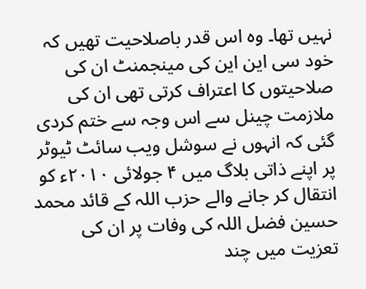نہیں تھا۔ وہ اس قدر باصلاحیت تھیں کہ خود سی این این کی مینجمنٹ ان کی صلاحیتوں کا اعتراف کرتی تھی ان کی ملازمت چینل سے اس وجہ سے ختم کردی گئی کہ انہوں نے سوشل ویب سائٹ ٹیوٹر پر اپنے ذاتی بلاگ میں ۴ جولائی ۲۰۱۰ء کو انتقال کر جانے والے حزب اللہ کے قائد محمد حسین فضل اللہ کی وفات پر ان کی تعزیت میں چند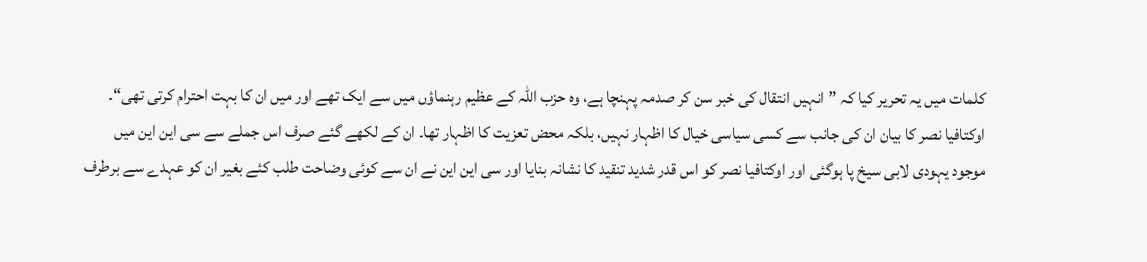کلمات میں یہ تحریر کیا کہ ”انہیں انتقال کی خبر سن کر صدمہ پہنچا ہے، وہ حزب اللہ کے عظیم رہنماؤں میں سے ایک تھے اور میں ان کا بہت احترام کرتی تھی“۔ اوکتافیا نصر کا بیان ان کی جانب سے کسی سیاسی خیال کا اظہار نہیں، بلکہ محض تعزیت کا اظہار تھا۔ ان کے لکھے گئے صرف اس جملے سے سی این این میں موجود یہودی لابی سیخ پا ہوگئی اور اوکتافیا نصر کو اس قدر شدید تنقید کا نشانہ بنایا اور سی این این نے ان سے کوئی وضاحت طلب کئے بغیر ان کو عہدے سے برطرف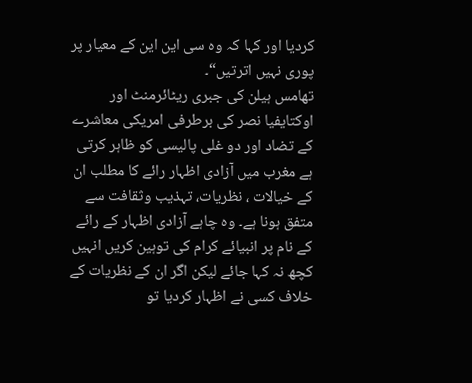کردیا اور کہا کہ وہ سی این این کے معیار پر پوری نہیں اترتیں“۔
تھامس ہیلن کی جبری ریٹائرمنٹ اور اوکتایفیا نصر کی برطرفی امریکی معاشرے کے تضاد اور دو غلی پالیسی کو ظاہر کرتی ہے مغرب میں آزادی اظہار رائے کا مطلب ان کے خیالات ، نظریات، تہذیب وثقافت سے متفق ہونا ہے۔ وہ چاہے آزادی اظہار کے رائے کے نام پر انبیائے کرام کی توہین کریں انہیں کچھ نہ کہا جائے لیکن اگر ان کے نظریات کے خلاف کسی نے اظہار کردیا تو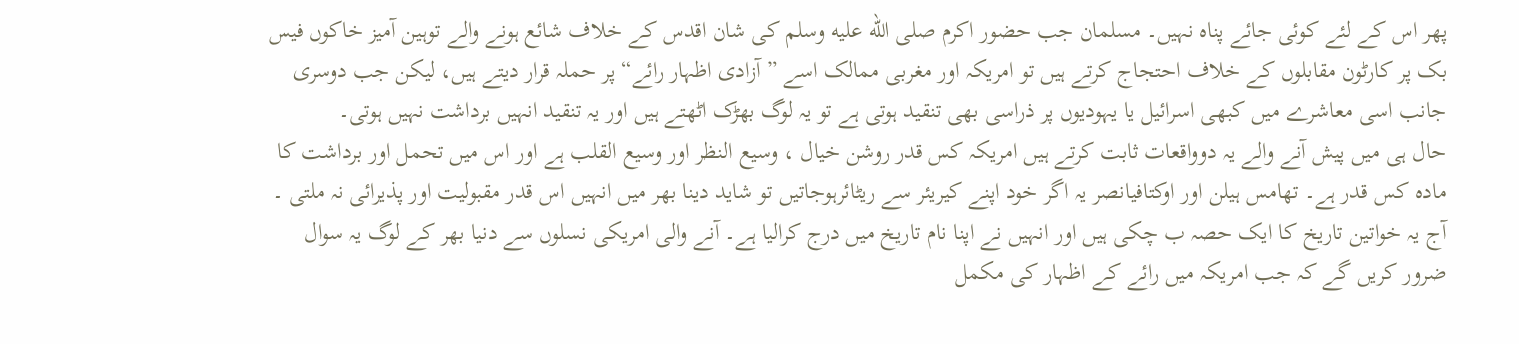پھر اس کے لئے کوئی جائے پناہ نہیں۔ مسلمان جب حضور اکرم صلى الله عليه وسلم کی شان اقدس کے خلاف شائع ہونے والے توہین آمیز خاکوں فیس بک پر کارٹون مقابلوں کے خلاف احتجاج کرتے ہیں تو امریکہ اور مغربی ممالک اسے ”آزادی اظہار رائے“ پر حملہ قرار دیتے ہیں، لیکن جب دوسری جانب اسی معاشرے میں کبھی اسرائیل یا یہودیوں پر ذراسی بھی تنقید ہوتی ہے تو یہ لوگ بھڑک اٹھتے ہیں اور یہ تنقید انہیں برداشت نہیں ہوتی۔
حال ہی میں پیش آنے والے یہ دوواقعات ثابت کرتے ہیں امریکہ کس قدر روشن خیال ، وسیع النظر اور وسیع القلب ہے اور اس میں تحمل اور برداشت کا مادہ کس قدر ہے۔ تھامس ہیلن اور اوکتافیانصر یہ اگر خود اپنے کیریئر سے ریٹائرہوجاتیں تو شاید دینا بھر میں انہیں اس قدر مقبولیت اور پذیرائی نہ ملتی ۔ آج یہ خواتین تاریخ کا ایک حصہ ب چکی ہیں اور انہیں نے اپنا نام تاریخ میں درج کرالیا ہے۔ آنے والی امریکی نسلوں سے دنیا بھر کے لوگ یہ سوال ضرور کریں گے کہ جب امریکہ میں رائے کے اظہار کی مکمل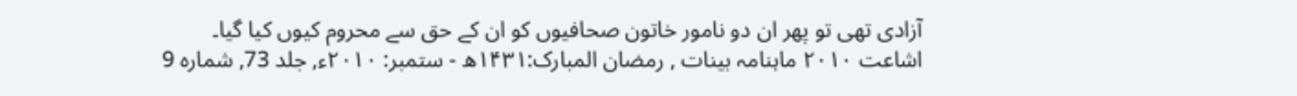آزادی تھی تو پھر ان دو نامور خاتون صحافیوں کو ان کے حق سے محروم کیوں کیا گیا۔
اشاعت ۲۰۱۰ ماہنامہ بینات , رمضان المبارک:۱۴۳۱ھ - ستمبر: ۲۰۱۰ء, جلد 73, شمارہ 9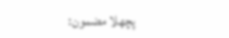پچھلا مضمون: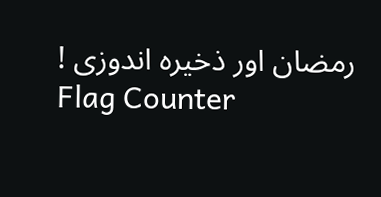رمضان اور ذخیرہ اندوزی !
Flag Counter